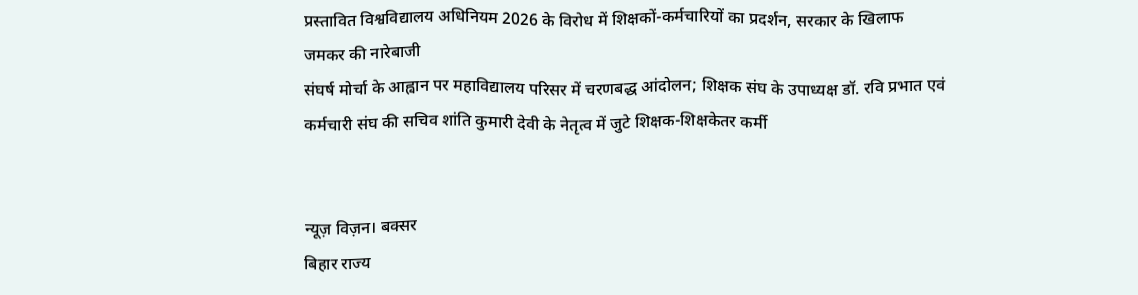प्रस्तावित विश्वविद्यालय अधिनियम 2026 के विरोध में शिक्षकों-कर्मचारियों का प्रदर्शन, सरकार के खिलाफ जमकर की नारेबाजी
संघर्ष मोर्चा के आह्वान पर महाविद्यालय परिसर में चरणबद्ध आंदोलन; शिक्षक संघ के उपाध्यक्ष डॉ. रवि प्रभात एवं कर्मचारी संघ की सचिव शांति कुमारी देवी के नेतृत्व में जुटे शिक्षक-शिक्षकेतर कर्मी


न्यूज़ विज़न। बक्सर
बिहार राज्य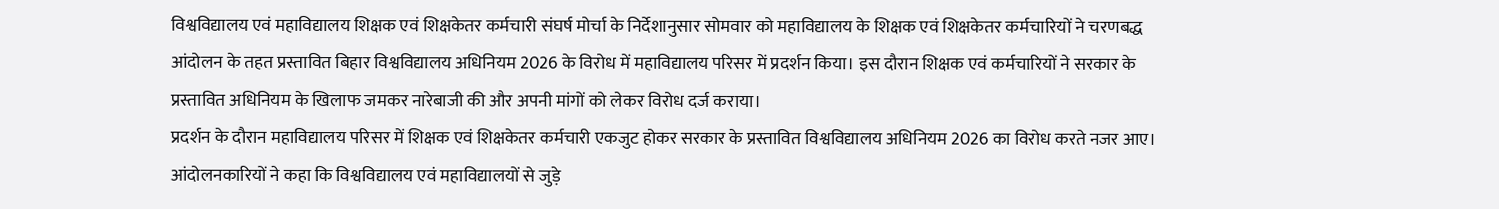विश्वविद्यालय एवं महाविद्यालय शिक्षक एवं शिक्षकेतर कर्मचारी संघर्ष मोर्चा के निर्देशानुसार सोमवार को महाविद्यालय के शिक्षक एवं शिक्षकेतर कर्मचारियों ने चरणबद्ध आंदोलन के तहत प्रस्तावित बिहार विश्वविद्यालय अधिनियम 2026 के विरोध में महाविद्यालय परिसर में प्रदर्शन किया। इस दौरान शिक्षक एवं कर्मचारियों ने सरकार के प्रस्तावित अधिनियम के खिलाफ जमकर नारेबाजी की और अपनी मांगों को लेकर विरोध दर्ज कराया।
प्रदर्शन के दौरान महाविद्यालय परिसर में शिक्षक एवं शिक्षकेतर कर्मचारी एकजुट होकर सरकार के प्रस्तावित विश्वविद्यालय अधिनियम 2026 का विरोध करते नजर आए। आंदोलनकारियों ने कहा कि विश्वविद्यालय एवं महाविद्यालयों से जुड़े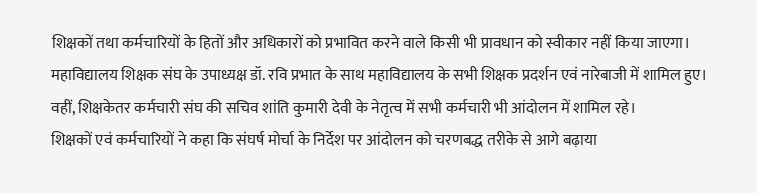शिक्षकों तथा कर्मचारियों के हितों और अधिकारों को प्रभावित करने वाले किसी भी प्रावधान को स्वीकार नहीं किया जाएगा। महाविद्यालय शिक्षक संघ के उपाध्यक्ष डॉ. रवि प्रभात के साथ महाविद्यालय के सभी शिक्षक प्रदर्शन एवं नारेबाजी में शामिल हुए। वहीं, शिक्षकेतर कर्मचारी संघ की सचिव शांति कुमारी देवी के नेतृत्व में सभी कर्मचारी भी आंदोलन में शामिल रहे।
शिक्षकों एवं कर्मचारियों ने कहा कि संघर्ष मोर्चा के निर्देश पर आंदोलन को चरणबद्ध तरीके से आगे बढ़ाया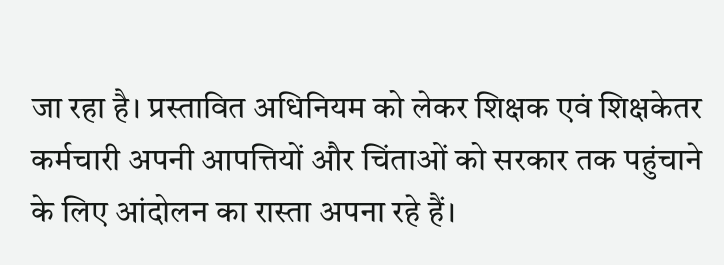जा रहा है। प्रस्तावित अधिनियम को लेकर शिक्षक एवं शिक्षकेतर कर्मचारी अपनी आपत्तियों और चिंताओं को सरकार तक पहुंचाने के लिए आंदोलन का रास्ता अपना रहे हैं।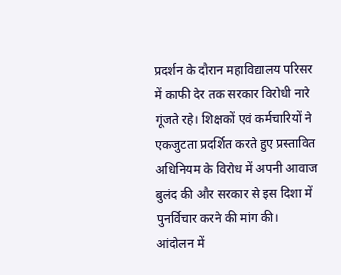प्रदर्शन के दौरान महाविद्यालय परिसर में काफी देर तक सरकार विरोधी नारे गूंजते रहे। शिक्षकों एवं कर्मचारियों ने एकजुटता प्रदर्शित करते हुए प्रस्तावित अधिनियम के विरोध में अपनी आवाज बुलंद की और सरकार से इस दिशा में पुनर्विचार करने की मांग की।
आंदोलन में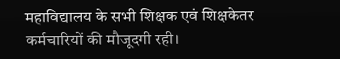महाविद्यालय के सभी शिक्षक एवं शिक्षकेतर कर्मचारियों की मौजूदगी रही।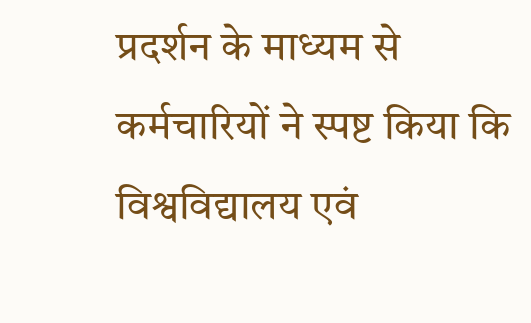प्रदर्शन के माध्यम से कर्मचारियों ने स्पष्ट किया कि विश्वविद्यालय एवं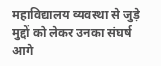महाविद्यालय व्यवस्था से जुड़े मुद्दों को लेकर उनका संघर्ष आगे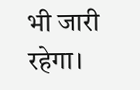भी जारी रहेगा।